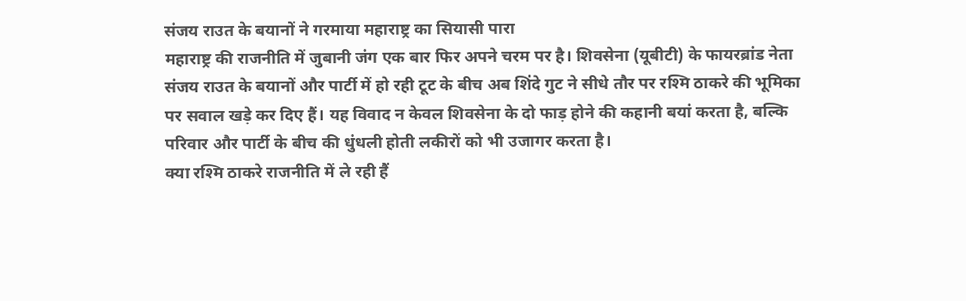संजय राउत के बयानों ने गरमाया महाराष्ट्र का सियासी पारा
महाराष्ट्र की राजनीति में जुबानी जंग एक बार फिर अपने चरम पर है। शिवसेना (यूबीटी) के फायरब्रांड नेता संजय राउत के बयानों और पार्टी में हो रही टूट के बीच अब शिंदे गुट ने सीधे तौर पर रश्मि ठाकरे की भूमिका पर सवाल खड़े कर दिए हैं। यह विवाद न केवल शिवसेना के दो फाड़ होने की कहानी बयां करता है, बल्कि परिवार और पार्टी के बीच की धुंधली होती लकीरों को भी उजागर करता है।
क्या रश्मि ठाकरे राजनीति में ले रही हैं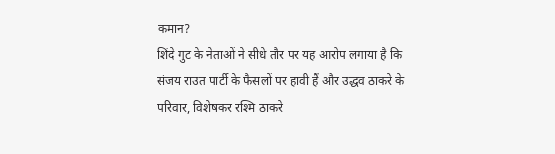कमान?
शिंदे गुट के नेताओं ने सीधे तौर पर यह आरोप लगाया है कि संजय राउत पार्टी के फैसलों पर हावी हैं और उद्धव ठाकरे के परिवार, विशेषकर रश्मि ठाकरे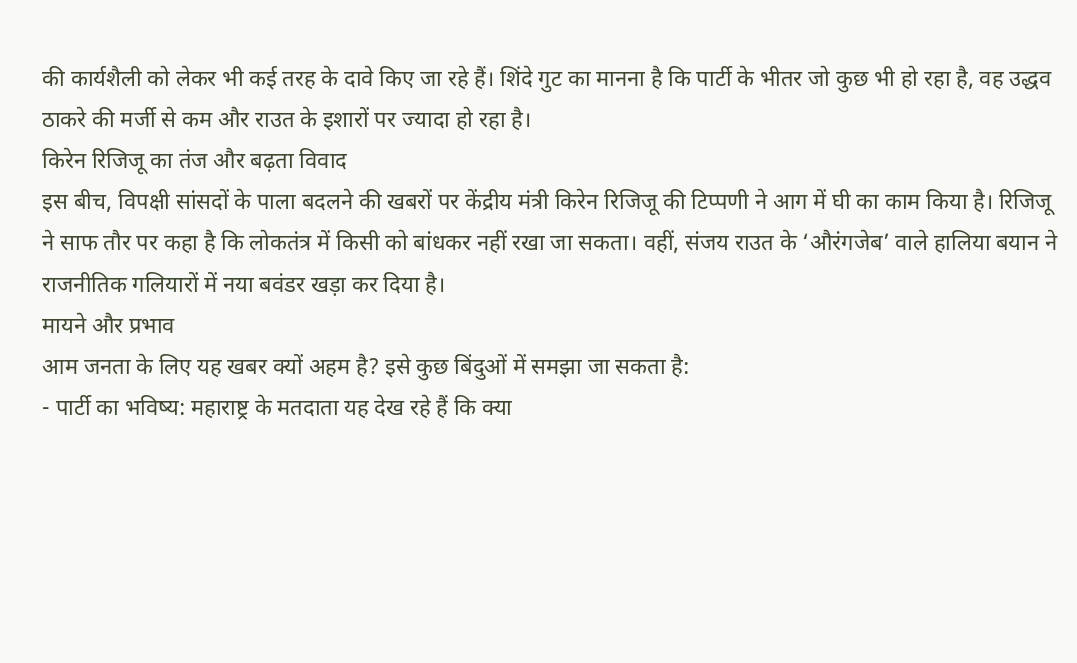की कार्यशैली को लेकर भी कई तरह के दावे किए जा रहे हैं। शिंदे गुट का मानना है कि पार्टी के भीतर जो कुछ भी हो रहा है, वह उद्धव ठाकरे की मर्जी से कम और राउत के इशारों पर ज्यादा हो रहा है।
किरेन रिजिजू का तंज और बढ़ता विवाद
इस बीच, विपक्षी सांसदों के पाला बदलने की खबरों पर केंद्रीय मंत्री किरेन रिजिजू की टिप्पणी ने आग में घी का काम किया है। रिजिजू ने साफ तौर पर कहा है कि लोकतंत्र में किसी को बांधकर नहीं रखा जा सकता। वहीं, संजय राउत के ‘औरंगजेब’ वाले हालिया बयान ने राजनीतिक गलियारों में नया बवंडर खड़ा कर दिया है।
मायने और प्रभाव
आम जनता के लिए यह खबर क्यों अहम है? इसे कुछ बिंदुओं में समझा जा सकता है:
- पार्टी का भविष्य: महाराष्ट्र के मतदाता यह देख रहे हैं कि क्या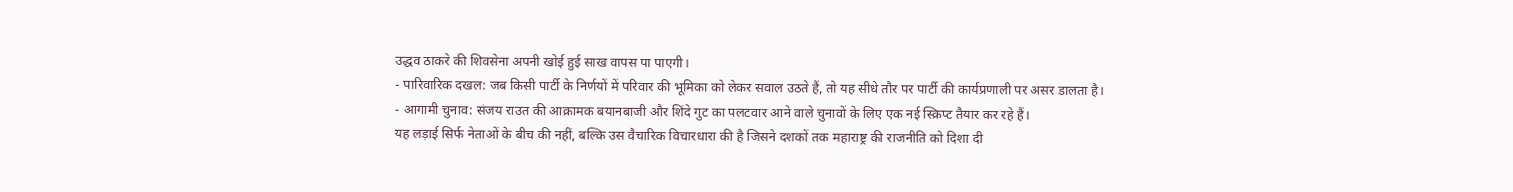उद्धव ठाकरे की शिवसेना अपनी खोई हुई साख वापस पा पाएगी।
- पारिवारिक दखल: जब किसी पार्टी के निर्णयों में परिवार की भूमिका को लेकर सवाल उठते हैं, तो यह सीधे तौर पर पार्टी की कार्यप्रणाली पर असर डालता है।
- आगामी चुनाव: संजय राउत की आक्रामक बयानबाजी और शिंदे गुट का पलटवार आने वाले चुनावों के लिए एक नई स्क्रिप्ट तैयार कर रहे हैं।
यह लड़ाई सिर्फ नेताओं के बीच की नहीं, बल्कि उस वैचारिक विचारधारा की है जिसने दशकों तक महाराष्ट्र की राजनीति को दिशा दी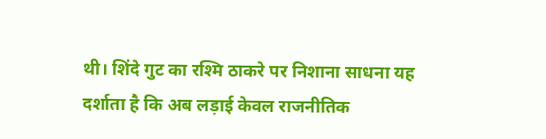थी। शिंदे गुट का रश्मि ठाकरे पर निशाना साधना यह दर्शाता है कि अब लड़ाई केवल राजनीतिक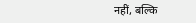नहीं, बल्कि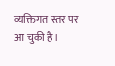व्यक्तिगत स्तर पर आ चुकी है।